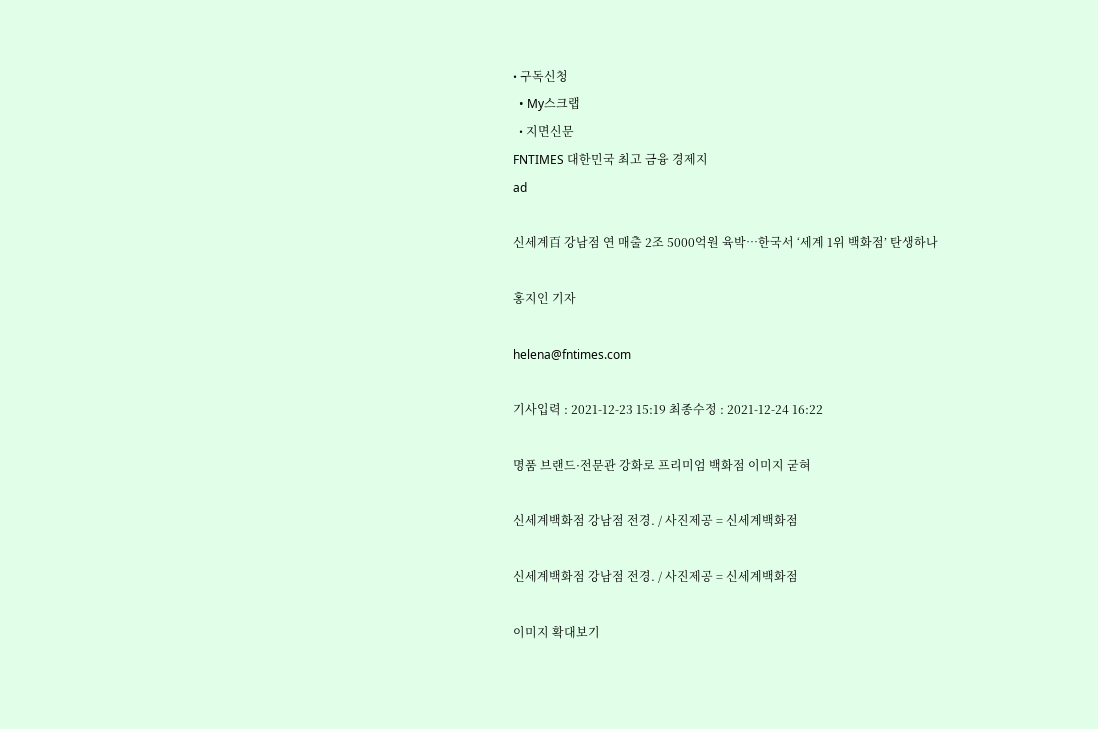• 구독신청
  • My스크랩
  • 지면신문
FNTIMES 대한민국 최고 금융 경제지
ad

신세계百 강남점 연 매출 2조 5000억원 육박…한국서 ‘세계 1위 백화점’ 탄생하나

홍지인 기자

helena@fntimes.com

기사입력 : 2021-12-23 15:19 최종수정 : 2021-12-24 16:22

명품 브랜드·전문관 강화로 프리미엄 백화점 이미지 굳혀

신세계백화점 강남점 전경. / 사진제공 = 신세계백화점

신세계백화점 강남점 전경. / 사진제공 = 신세계백화점

이미지 확대보기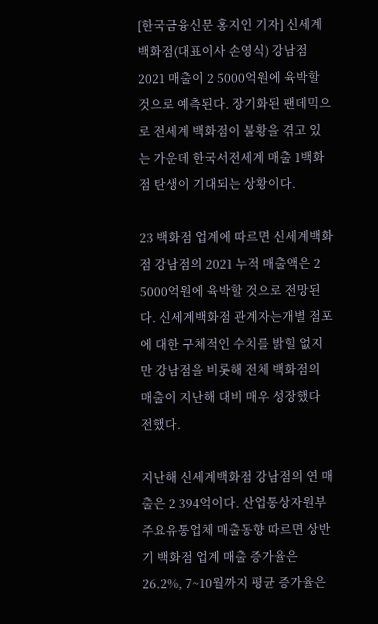[한국금융신문 홍지인 기자] 신세계백화점(대표이사 손영식) 강남점 2021 매출이 2 5000억원에 육박할 것으로 예측된다. 장기화된 팬데믹으로 전세계 백화점이 불황을 겪고 있는 가운데 한국서전세계 매출 1백화점 탄생이 기대되는 상황이다.

23 백화점 업계에 따르면 신세계백화점 강남점의 2021 누적 매출액은 2 5000억원에 육박할 것으로 전망된다. 신세계백화점 관계자는개별 점포에 대한 구체적인 수치를 밝힐 없지만 강남점을 비롯해 전체 백화점의 매출이 지난해 대비 매우 성장했다 전했다.

지난해 신세계백화점 강남점의 연 매출은 2 394억이다. 산업통상자원부주요유통업체 매출동향 따르면 상반기 백화점 업계 매출 증가율은 26.2%, 7~10월까지 평균 증가율은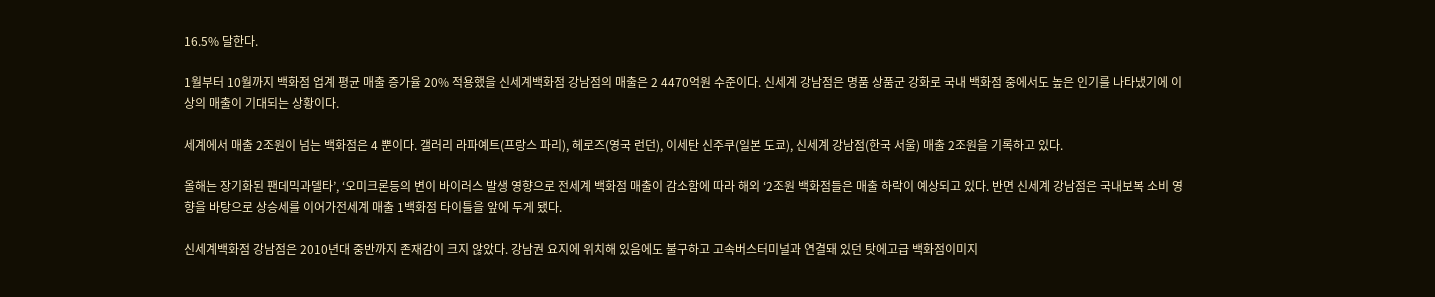16.5% 달한다.

1월부터 10월까지 백화점 업계 평균 매출 증가율 20% 적용했을 신세계백화점 강남점의 매출은 2 4470억원 수준이다. 신세계 강남점은 명품 상품군 강화로 국내 백화점 중에서도 높은 인기를 나타냈기에 이상의 매출이 기대되는 상황이다.

세계에서 매출 2조원이 넘는 백화점은 4 뿐이다. 갤러리 라파예트(프랑스 파리), 헤로즈(영국 런던), 이세탄 신주쿠(일본 도쿄), 신세계 강남점(한국 서울) 매출 2조원을 기록하고 있다.

올해는 장기화된 팬데믹과델타’, ‘오미크론등의 변이 바이러스 발생 영향으로 전세계 백화점 매출이 감소함에 따라 해외 ‘2조원 백화점들은 매출 하락이 예상되고 있다. 반면 신세계 강남점은 국내보복 소비 영향을 바탕으로 상승세를 이어가전세계 매출 1백화점 타이틀을 앞에 두게 됐다.

신세계백화점 강남점은 2010년대 중반까지 존재감이 크지 않았다. 강남권 요지에 위치해 있음에도 불구하고 고속버스터미널과 연결돼 있던 탓에고급 백화점이미지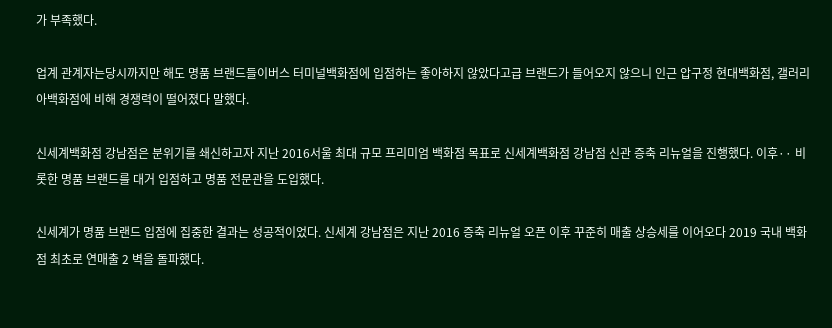가 부족했다.

업계 관계자는당시까지만 해도 명품 브랜드들이버스 터미널백화점에 입점하는 좋아하지 않았다고급 브랜드가 들어오지 않으니 인근 압구정 현대백화점, 갤러리아백화점에 비해 경쟁력이 떨어졌다 말했다.

신세계백화점 강남점은 분위기를 쇄신하고자 지난 2016서울 최대 규모 프리미엄 백화점 목표로 신세계백화점 강남점 신관 증축 리뉴얼을 진행했다. 이후·· 비롯한 명품 브랜드를 대거 입점하고 명품 전문관을 도입했다.

신세계가 명품 브랜드 입점에 집중한 결과는 성공적이었다. 신세계 강남점은 지난 2016 증축 리뉴얼 오픈 이후 꾸준히 매출 상승세를 이어오다 2019 국내 백화점 최초로 연매출 2 벽을 돌파했다.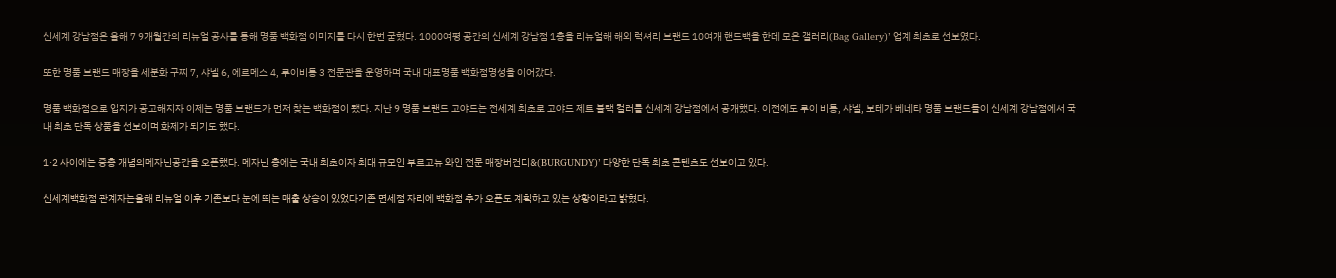신세계 강남점은 올해 7 9개월간의 리뉴얼 공사를 통해 명품 백화점 이미지를 다시 한번 굳혔다. 1000여평 공간의 신세계 강남점 1층을 리뉴얼해 해외 럭셔리 브랜드 10여개 핸드백을 한데 모은 갤러리(Bag Gallery)’ 업계 최초로 선보였다.

또한 명품 브랜드 매장을 세분화 구찌 7, 샤넬 6, 에르메스 4, 루이비통 3 전문관을 운영하며 국내 대표명품 백화점명성을 이어갔다.

명품 백화점으로 입지가 공고해지자 이제는 명품 브랜드가 먼저 찾는 백화점이 됐다. 지난 9 명품 브랜드 고야드는 전세계 최초로 고야드 제트 블랙 컬러를 신세계 강남점에서 공개했다. 이전에도 루이 비통, 샤넬, 보테가 베네타 명품 브랜드들이 신세계 강남점에서 국내 최초 단독 상품을 선보이며 화제가 되기도 했다.

1·2 사이에는 중층 개념의메자닌공간을 오픈했다. 메자닌 층에는 국내 최초이자 최대 규모인 부르고뉴 와인 전문 매장버건디&(BURGUNDY)’ 다양한 단독 최초 콘텐츠도 선보이고 있다.

신세계백화점 관계자는올해 리뉴얼 이후 기존보다 눈에 띄는 매출 상승이 있었다기존 면세점 자리에 백화점 추가 오픈도 계획하고 있는 상황이라고 밝혔다.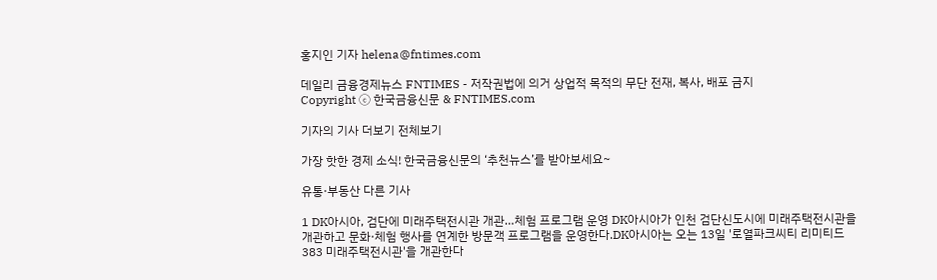홍지인 기자 helena@fntimes.com

데일리 금융경제뉴스 FNTIMES - 저작권법에 의거 상업적 목적의 무단 전재, 복사, 배포 금지
Copyright ⓒ 한국금융신문 & FNTIMES.com

기자의 기사 더보기 전체보기

가장 핫한 경제 소식! 한국금융신문의 ‘추천뉴스’를 받아보세요~

유통·부동산 다른 기사

1 DK아시아, 검단에 미래주택전시관 개관…체험 프로그램 운영 DK아시아가 인천 검단신도시에 미래주택전시관을 개관하고 문화·체험 행사를 연계한 방문객 프로그램을 운영한다.DK아시아는 오는 13일 '로열파크씨티 리미티드383 미래주택전시관'을 개관한다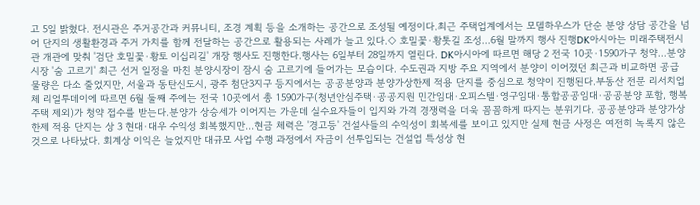고 5일 밝혔다. 전시관은 주거공간과 커뮤니티, 조경 계획 등을 소개하는 공간으로 조성될 예정이다.최근 주택업계에서는 모델하우스가 단순 분양 상담 공간을 넘어 단지의 생활환경과 주거 가치를 함께 전달하는 공간으로 활용되는 사례가 늘고 있다.◇ 호밀꽃·황톳길 조성…6월 말까지 행사 진행DK아시아는 미래주택전시관 개관에 맞춰 '검단 호밀꽃·황토 이십리길' 개장 행사도 진행한다.행사는 6일부터 28일까지 열린다. DK아시아에 따르면 해당 2 전국 10곳·1590가구 청약…분양시장 '숨 고르기' 최근 선거 일정을 마친 분양시장이 잠시 숨 고르기에 들어가는 모습이다. 수도권과 지방 주요 지역에서 분양이 이어졌던 최근과 비교하면 공급 물량은 다소 줄었지만, 서울과 동탄신도시, 광주 첨단3지구 등지에서는 공공분양과 분양가상한제 적용 단지를 중심으로 청약이 진행된다.부동산 전문 리서치업체 리얼투데이에 따르면 6월 둘째 주에는 전국 10곳에서 총 1590가구(청년안심주택·공공지원 민간임대·오피스텔·영구임대·통합공공임대·공공분양 포함, 행복주택 제외)가 청약 접수를 받는다.분양가 상승세가 이어지는 가운데 실수요자들이 입지와 가격 경쟁력을 더욱 꼼꼼하게 따지는 분위기다. 공공분양과 분양가상한제 적용 단지는 상 3 현대·대우 수익성 회복했지만…현금 체력은 '경고등' 건설사들의 수익성이 회복세를 보이고 있지만 실제 현금 사정은 여전히 녹록지 않은 것으로 나타났다. 회계상 이익은 늘었지만 대규모 사업 수행 과정에서 자금이 선투입되는 건설업 특성상 현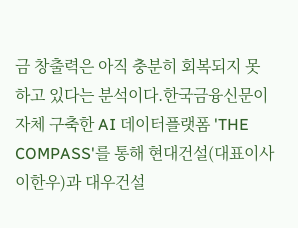금 창출력은 아직 충분히 회복되지 못하고 있다는 분석이다.한국금융신문이 자체 구축한 AI 데이터플랫폼 'THE COMPASS'를 통해 현대건설(대표이사 이한우)과 대우건설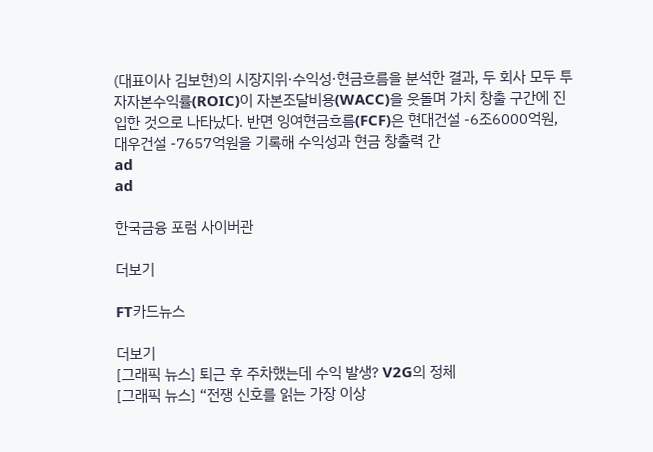(대표이사 김보현)의 시장지위·수익성·현금흐름을 분석한 결과, 두 회사 모두 투자자본수익률(ROIC)이 자본조달비용(WACC)을 웃돌며 가치 창출 구간에 진입한 것으로 나타났다. 반면 잉여현금흐름(FCF)은 현대건설 -6조6000억원, 대우건설 -7657억원을 기록해 수익성과 현금 창출력 간
ad
ad

한국금융 포럼 사이버관

더보기

FT카드뉴스

더보기
[그래픽 뉴스] 퇴근 후 주차했는데 수익 발생? V2G의 정체
[그래픽 뉴스] “전쟁 신호를 읽는 가장 이상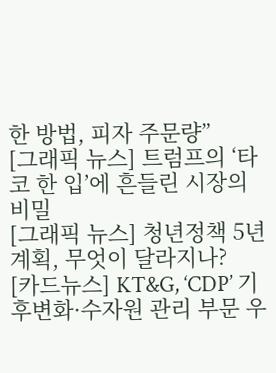한 방법, 피자 주문량”
[그래픽 뉴스] 트럼프의 ‘타코 한 입’에 흔들린 시장의 비밀
[그래픽 뉴스] 청년정책 5년 계획, 무엇이 달라지나?
[카드뉴스] KT&G, ‘CDP’ 기후변화·수자원 관리 부문 우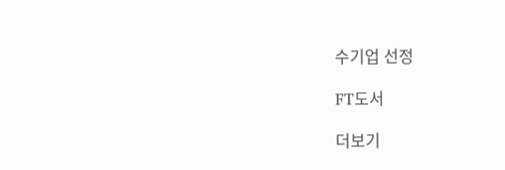수기업 선정

FT도서

더보기